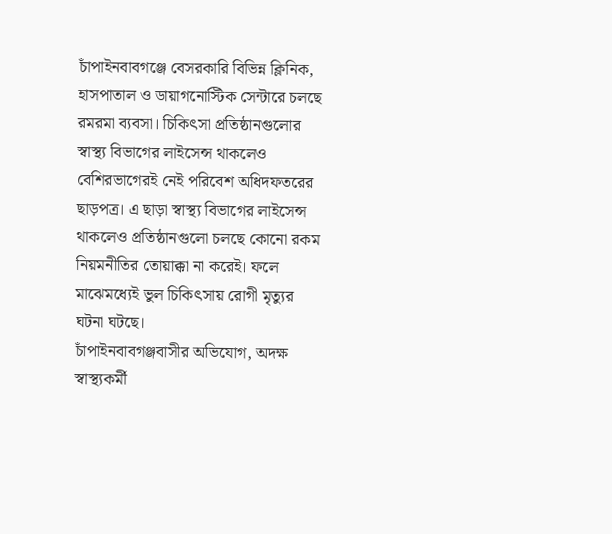চাঁপাইনবাবগঞ্জে বেসরকারি বিভিন্ন ক্লিনিক, হাসপাতাল ও ডায়াগনোস্টিক সেন্টারে চলছে রমরমা ব্যবসা। চিকিৎসা প্রতিষ্ঠানগুলোর স্বাস্থ্য বিভাগের লাইসেন্স থাকলেও বেশিরভাগেরই নেই পরিবেশ অধিদফতরের ছাড়পত্র। এ ছাড়া স্বাস্থ্য বিভাগের লাইসেন্স থাকলেও প্রতিষ্ঠানগুলো চলছে কোনো রকম নিয়মনীতির তোয়াক্কা না করেই। ফলে মাঝেমধ্যেই ভুল চিকিৎসায় রোগী মৃত্যুর ঘটনা ঘটছে।
চাঁপাইনবাবগঞ্জবাসীর অভিযোগ, অদক্ষ স্বাস্থ্যকর্মী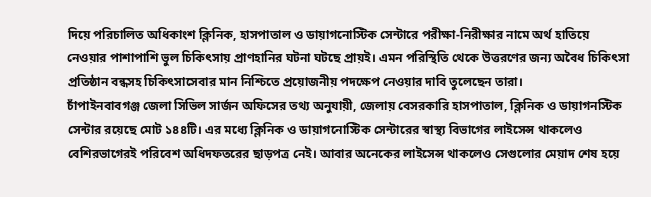দিয়ে পরিচালিত অধিকাংশ ক্লিনিক, হাসপাতাল ও ডায়াগনোস্টিক সেন্টারে পরীক্ষা-নিরীক্ষার নামে অর্থ হাতিয়ে নেওয়ার পাশাপাশি ভুল চিকিৎসায় প্রাণহানির ঘটনা ঘটছে প্রায়ই। এমন পরিস্থিতি থেকে উত্তরণের জন্য অবৈধ চিকিৎসা প্রতিষ্ঠান বন্ধসহ চিকিৎসাসেবার মান নিশ্চিতে প্রয়োজনীয় পদক্ষেপ নেওয়ার দাবি তুলেছেন তারা।
চাঁপাইনবাবগঞ্জ জেলা সিভিল সার্জন অফিসের তথ্য অনুযায়ী, জেলায় বেসরকারি হাসপাতাল, ক্লিনিক ও ডায়াগনস্টিক সেন্টার রয়েছে মোট ১৪৪টি। এর মধ্যে ক্লিনিক ও ডায়াগনোস্টিক সেন্টারের স্বাস্থ্য বিভাগের লাইসেন্স থাকলেও বেশিরভাগেরই পরিবেশ অধিদফতরের ছাড়পত্র নেই। আবার অনেকের লাইসেন্স থাকলেও সেগুলোর মেয়াদ শেষ হয়ে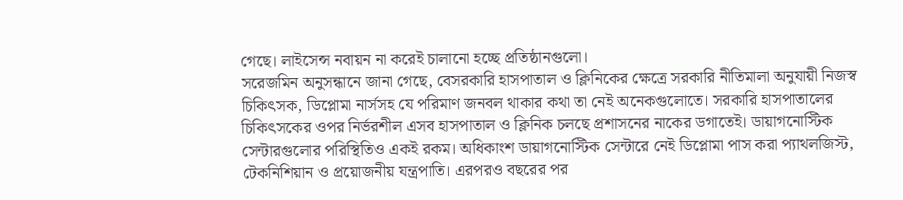গেছে। লাইসেন্স নবায়ন না করেই চালানো হচ্ছে প্রতিষ্ঠানগুলো।
সরেজমিন অনুসন্ধানে জানা গেছে, বেসরকারি হাসপাতাল ও ক্লিনিকের ক্ষেত্রে সরকারি নীতিমালা অনুযায়ী নিজস্ব চিকিৎসক, ডিপ্লোমা নার্সসহ যে পরিমাণ জনবল থাকার কথা তা নেই অনেকগুলোতে। সরকারি হাসপাতালের চিকিৎসকের ওপর নির্ভরশীল এসব হাসপাতাল ও ক্লিনিক চলছে প্রশাসনের নাকের ডগাতেই। ডায়াগনোস্টিক সেন্টারগুলোর পরিস্থিতিও একই রকম। অধিকাংশ ডায়াগনোস্টিক সেন্টারে নেই ডিপ্লোমা পাস করা প্যাথলজিস্ট, টেকনিশিয়ান ও প্রয়োজনীয় যন্ত্রপাতি। এরপরও বছরের পর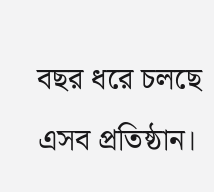বছর ধরে চলছে এসব প্রতিষ্ঠান।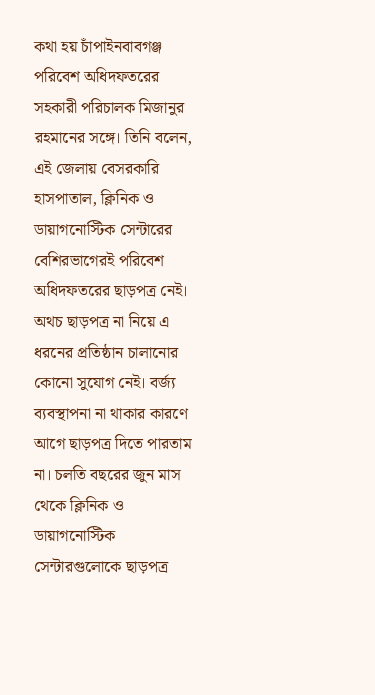কথা হয় চাঁপাইনবাবগঞ্জ পরিবেশ অধিদফতরের সহকারী পরিচালক মিজানুর রহমানের সঙ্গে। তিনি বলেন, এই জেলায় বেসরকারি হাসপাতাল, ক্লিনিক ও ডায়াগনোস্টিক সেন্টারের বেশিরভাগেরই পরিবেশ অধিদফতরের ছাড়পত্র নেই। অথচ ছাড়পত্র না নিয়ে এ ধরনের প্রতিষ্ঠান চালানোর কোনো সুযোগ নেই। বর্জ্য ব্যবস্থাপনা না থাকার কারণে আগে ছাড়পত্র দিতে পারতাম না। চলতি বছরের জুন মাস থেকে ক্লিনিক ও ডায়াগনোস্টিক সেন্টারগুলোকে ছাড়পত্র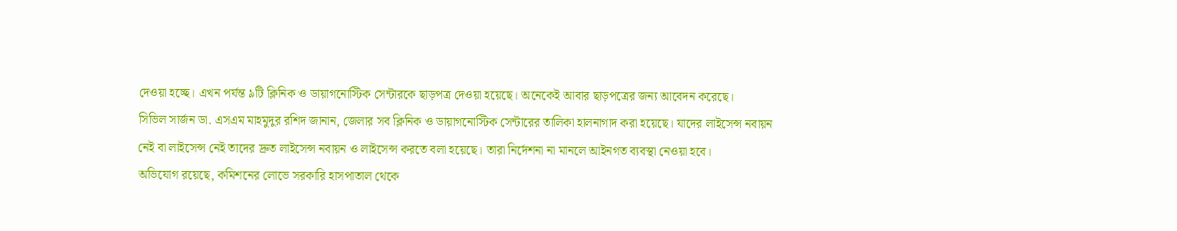দেওয়া হচ্ছে। এখন পর্যন্ত ৯টি ক্লিনিক ও ডায়াগনোস্টিক সেন্টারকে ছাড়পত্র দেওয়া হয়েছে। অনেকেই আবার ছাড়পত্রের জন্য আবেদন করেছে।
সিভিল সার্জন ডা. এসএম মাহমুদুর রশিদ জানান, জেলার সব ক্লিনিক ও ডায়াগনোস্টিক সেন্টারের তালিকা হালনাগাদ করা হয়েছে। যাদের লাইসেন্স নবায়ন নেই বা লাইসেন্স নেই তাদের দ্রুত লাইসেন্স নবায়ন ও লাইসেন্স করতে বলা হয়েছে। তারা নির্দেশনা না মানলে আইনগত ব্যবস্থা নেওয়া হবে।
অভিযোগ রয়েছে, কমিশনের লোভে সরকারি হাসপাতাল থেকে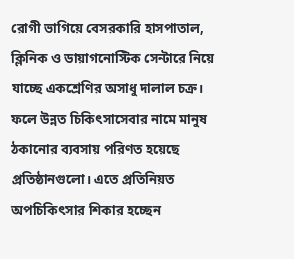রোগী ভাগিয়ে বেসরকারি হাসপাতাল, ক্লিনিক ও ডায়াগনোস্টিক সেন্টারে নিয়ে যাচ্ছে একশ্রেণির অসাধু দালাল চক্র। ফলে উন্নত চিকিৎসাসেবার নামে মানুষ ঠকানোর ব্যবসায় পরিণত হয়েছে প্রতিষ্ঠানগুলো। এতে প্রতিনিয়ত অপচিকিৎসার শিকার হচ্ছেন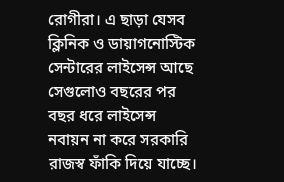রোগীরা। এ ছাড়া যেসব ক্লিনিক ও ডায়াগনোস্টিক সেন্টারের লাইসেন্স আছে সেগুলোও বছরের পর বছর ধরে লাইসেন্স নবায়ন না করে সরকারি রাজস্ব ফাঁকি দিয়ে যাচ্ছে।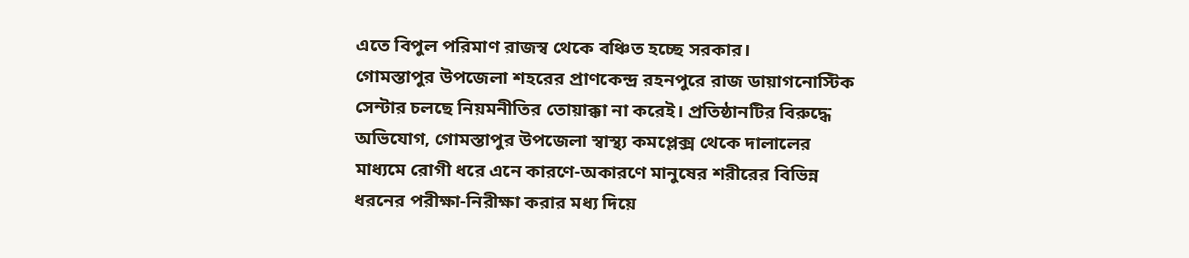এতে বিপুল পরিমাণ রাজস্ব থেকে বঞ্চিত হচ্ছে সরকার।
গোমস্তাপুর উপজেলা শহরের প্রাণকেন্দ্র রহনপুরে রাজ ডায়াগনোস্টিক সেন্টার চলছে নিয়মনীতির তোয়াক্কা না করেই। প্রতিষ্ঠানটির বিরুদ্ধে অভিযোগ, গোমস্তাপুর উপজেলা স্বাস্থ্য কমপ্লেক্স থেকে দালালের মাধ্যমে রোগী ধরে এনে কারণে-অকারণে মানুষের শরীরের বিভিন্ন ধরনের পরীক্ষা-নিরীক্ষা করার মধ্য দিয়ে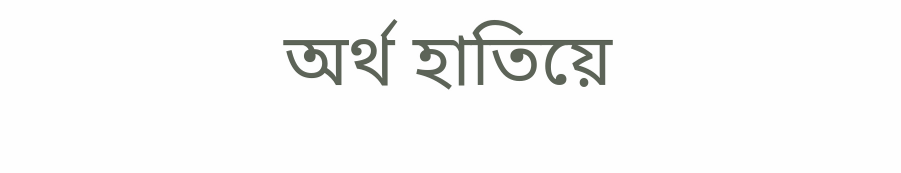অর্থ হাতিয়ে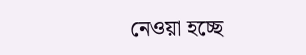নেওয়া হচ্ছে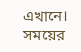এখানে।
সময়ের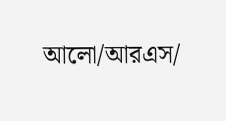আলো/আরএস/